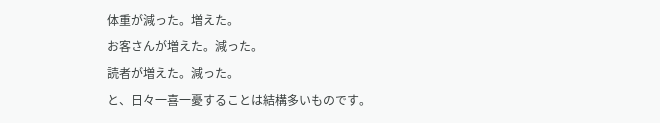体重が減った。増えた。
お客さんが増えた。減った。
読者が増えた。減った。
と、日々一喜一憂することは結構多いものです。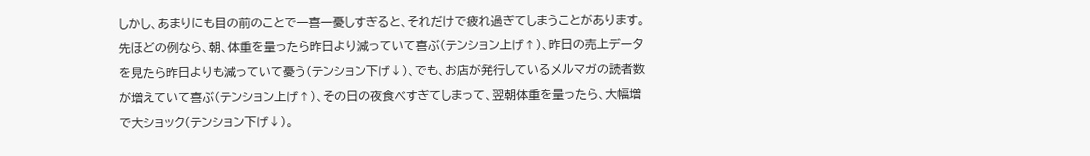しかし、あまりにも目の前のことで一喜一憂しすぎると、それだけで疲れ過ぎてしまうことがあります。
先ほどの例なら、朝、体重を量ったら昨日より減っていて喜ぶ(テンション上げ↑)、昨日の売上データを見たら昨日よりも減っていて憂う(テンション下げ↓)、でも、お店が発行しているメルマガの読者数が増えていて喜ぶ(テンション上げ↑)、その日の夜食べすぎてしまって、翌朝体重を量ったら、大幅増で大ショック(テンション下げ↓)。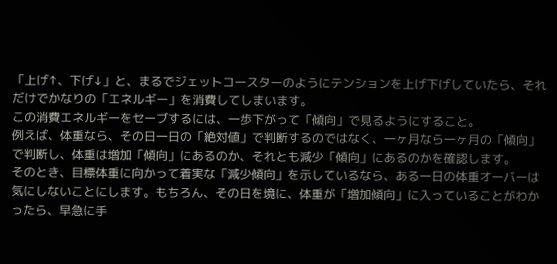「上げ↑、下げ↓」と、まるでジェットコースターのようにテンションを上げ下げしていたら、それだけでかなりの「エネルギー」を消費してしまいます。
この消費エネルギーをセーブするには、一歩下がって「傾向」で見るようにすること。
例えば、体重なら、その日一日の「絶対値」で判断するのではなく、一ヶ月なら一ヶ月の「傾向」で判断し、体重は増加「傾向」にあるのか、それとも減少「傾向」にあるのかを確認します。
そのとき、目標体重に向かって着実な「減少傾向」を示しているなら、ある一日の体重オーバーは気にしないことにします。もちろん、その日を境に、体重が「増加傾向」に入っていることがわかったら、早急に手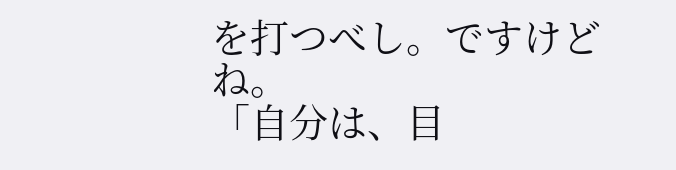を打つべし。ですけどね。
「自分は、目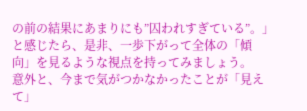の前の結果にあまりにも”囚われすぎている”。」と感じたら、是非、一歩下がって全体の「傾向」を見るような視点を持ってみましょう。
意外と、今まで気がつかなかったことが「見えて」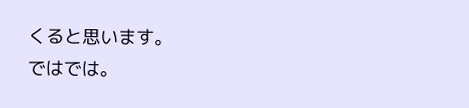くると思います。
ではでは。